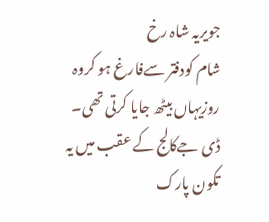جویریہ شاہ رخ
شام کودفتر سےفارغ ہو کروہ روزیہاں بیٹھ جایا کرتی تھی۔ ڈی جےکالج کے عقب میں یہ تکون پارک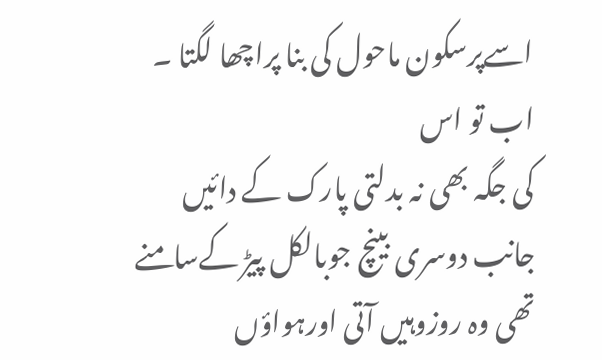اسےپرسکون ماحول کی بنا پراچھا لگتا ۔ اب تو اس
کی جگہ بھی نہ بدلتی پارک کے دائیں جانب دوسری بینچ جوبالکل پیڑ کےسامنے تھی وہ روزوہیں آتی اورہواؤں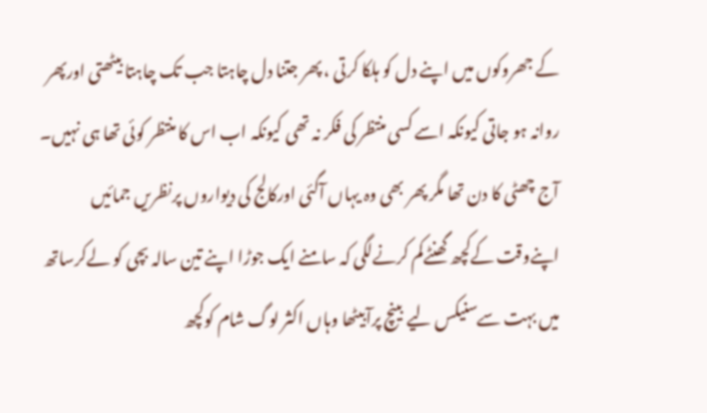کے جھروکوں میں اپنے دل کو ہلکا کرتی ، پھر جتنا دل چاہتا جب تک چاہتا بیٹھتی اورپھر روانہ ہو جاتی کیونکہ اسے کسی منتظر کی فکر نہ تھی کیونکہ اب اس کا منتظر کوئی تھا ہی نہیں۔
آج چھٹی کا دن تھا مگر پھر بھی وہ یہاں آگئی اورکالج کی دیواروں پرنظریں جمائیں اپنےوقت کےکچھ گھنٹےکم کرنےلگی کہ سامنے ایک جوڑا اپنے تین سالہ بچی کو لےکرساتھ میں بہت سےسنیکس لیے بینچ پرآبیٹھا وہاں اکثر لوگ شام کوکچھ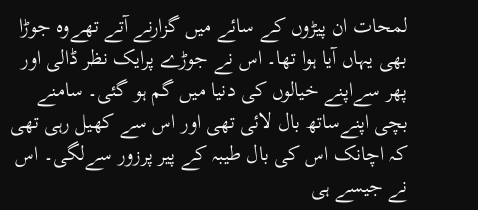لمحات ان پیڑوں کے سائے میں گزارنے آتے تھےوہ جوڑا بھی یہاں آیا ہوا تھا۔ اس نے جوڑے پرایک نظر ڈالی اور پھر سےاپنے خیالوں کی دنیا میں گم ہو گئی۔ سامنے بچی اپنےساتھ بال لائی تھی اور اس سے کھیل رہی تھی کہ اچانک اس کی بال طیبہ کے پیر پرزور سےلگی۔ اس نے جیسے ہی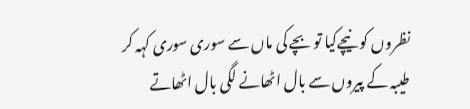نظروں کو نیچےکیا تو بچے کی ماں سے سوری سوری کہہ کر طیبہ کے پیروں سے بال اٹھانے لگی بال اٹھاتے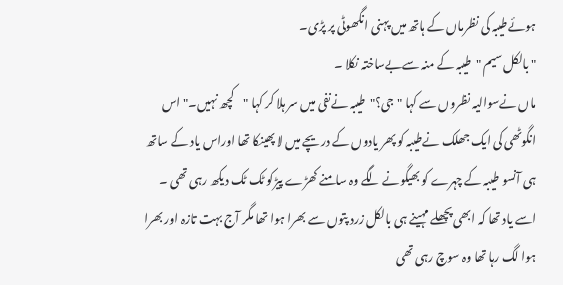ہوئےطیبہ کی نظرماں کے ہاتھ میں پہنی انگھوٹی پر پڑی۔
" بالکل سیم "طیبہ کے منہ سےبےساختہ نکلا ۔
ماں نےسوالیہ نظروں سے کہا "جی؟"طیبہ نےنفی میں سر ہلا کر کہا "کچھ نہیں۔" اس انگوٹھی کی ایک جھلک نےطیبہ کو پھر یادوں کے دریچے میں لا پھینکا تھا اوراس یاد کے ساتھ ہی آنسو طیبہ کے چہرے کو بھیگونے لگے وہ سامنے کھڑے پیڑکو ٹک ٹک دیکھ رہی تھی ۔ اسے یاد تھا کہ ابھی پچھلے مہینے ہی بالکل زرد پتوں سے بھرا ہوا تھا مگر آج بہت تازہ اور بھرا ہوا لگ رہا تھا وہ سوچ رہی تھی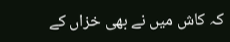کہ کاش میں نے بھی خزاں کے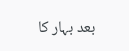بعد بہار کا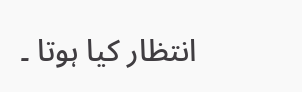انتظار کیا ہوتا ۔